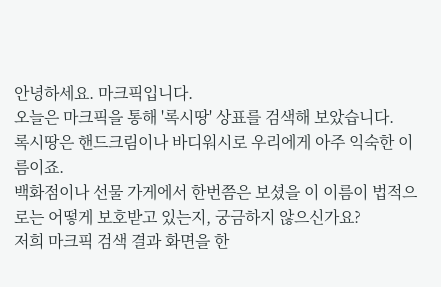안녕하세요. 마크픽입니다.
오늘은 마크픽을 통해 '록시땅' 상표를 검색해 보았습니다.
록시땅은 핸드크림이나 바디워시로 우리에게 아주 익숙한 이름이죠.
백화점이나 선물 가게에서 한번쯤은 보셨을 이 이름이 법적으로는 어떻게 보호받고 있는지, 궁금하지 않으신가요?
저희 마크픽 검색 결과 화면을 한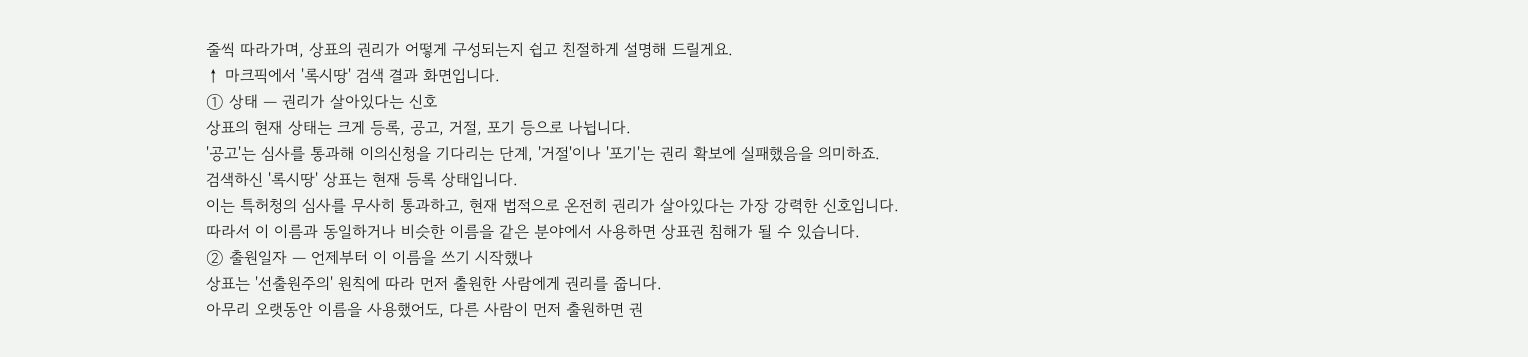줄씩 따라가며, 상표의 권리가 어떻게 구성되는지 쉽고 친절하게 설명해 드릴게요.
↑ 마크픽에서 '록시땅' 검색 결과 화면입니다.
① 상태 — 권리가 살아있다는 신호
상표의 현재 상태는 크게 등록, 공고, 거절, 포기 등으로 나뉩니다.
'공고'는 심사를 통과해 이의신청을 기다리는 단계, '거절'이나 '포기'는 권리 확보에 실패했음을 의미하죠.
검색하신 '록시땅' 상표는 현재 등록 상태입니다.
이는 특허청의 심사를 무사히 통과하고, 현재 법적으로 온전히 권리가 살아있다는 가장 강력한 신호입니다.
따라서 이 이름과 동일하거나 비슷한 이름을 같은 분야에서 사용하면 상표권 침해가 될 수 있습니다.
② 출원일자 — 언제부터 이 이름을 쓰기 시작했나
상표는 '선출원주의' 원칙에 따라 먼저 출원한 사람에게 권리를 줍니다.
아무리 오랫동안 이름을 사용했어도, 다른 사람이 먼저 출원하면 권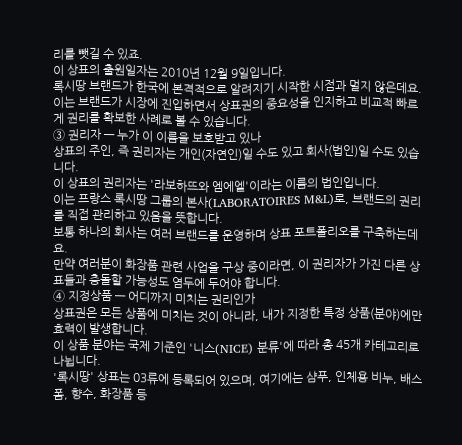리를 뺏길 수 있죠.
이 상표의 출원일자는 2010년 12월 9일입니다.
록시땅 브랜드가 한국에 본격적으로 알려지기 시작한 시점과 멀지 않은데요.
이는 브랜드가 시장에 진입하면서 상표권의 중요성을 인지하고 비교적 빠르게 권리를 확보한 사례로 볼 수 있습니다.
③ 권리자 — 누가 이 이름을 보호받고 있나
상표의 주인, 즉 권리자는 개인(자연인)일 수도 있고 회사(법인)일 수도 있습니다.
이 상표의 권리자는 '라보하뜨와 엠에엘'이라는 이름의 법인입니다.
이는 프랑스 록시땅 그룹의 본사(LABORATOIRES M&L)로, 브랜드의 권리를 직접 관리하고 있음을 뜻합니다.
보통 하나의 회사는 여러 브랜드를 운영하며 상표 포트폴리오를 구축하는데요.
만약 여러분이 화장품 관련 사업을 구상 중이라면, 이 권리자가 가진 다른 상표들과 충돌할 가능성도 염두에 두어야 합니다.
④ 지정상품 — 어디까지 미치는 권리인가
상표권은 모든 상품에 미치는 것이 아니라, 내가 지정한 특정 상품(분야)에만 효력이 발생합니다.
이 상품 분야는 국제 기준인 '니스(NICE) 분류'에 따라 총 45개 카테고리로 나뉩니다.
'록시땅' 상표는 03류에 등록되어 있으며, 여기에는 샴푸, 인체용 비누, 배스폼, 향수, 화장품 등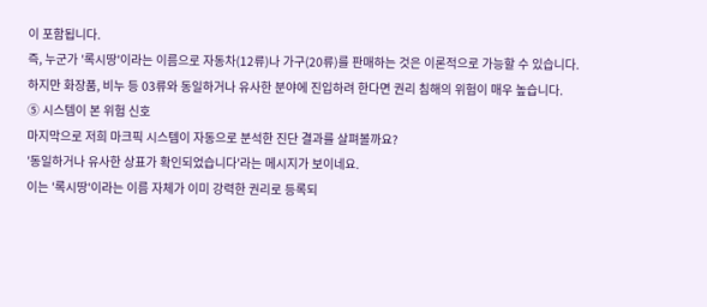이 포함됩니다.
즉, 누군가 '록시땅'이라는 이름으로 자동차(12류)나 가구(20류)를 판매하는 것은 이론적으로 가능할 수 있습니다.
하지만 화장품, 비누 등 03류와 동일하거나 유사한 분야에 진입하려 한다면 권리 침해의 위험이 매우 높습니다.
⑤ 시스템이 본 위험 신호
마지막으로 저희 마크픽 시스템이 자동으로 분석한 진단 결과를 살펴볼까요?
'동일하거나 유사한 상표가 확인되었습니다'라는 메시지가 보이네요.
이는 '록시땅'이라는 이름 자체가 이미 강력한 권리로 등록되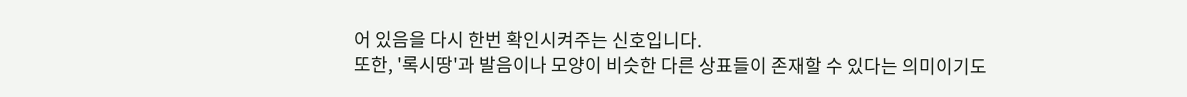어 있음을 다시 한번 확인시켜주는 신호입니다.
또한, '록시땅'과 발음이나 모양이 비슷한 다른 상표들이 존재할 수 있다는 의미이기도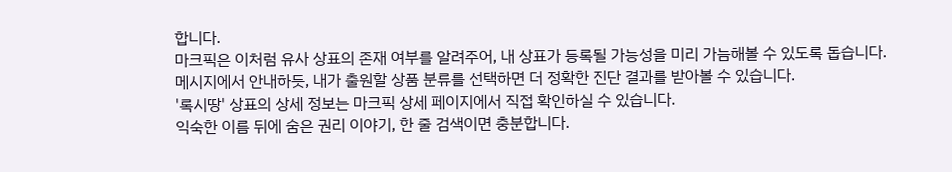합니다.
마크픽은 이처럼 유사 상표의 존재 여부를 알려주어, 내 상표가 등록될 가능성을 미리 가늠해볼 수 있도록 돕습니다.
메시지에서 안내하듯, 내가 출원할 상품 분류를 선택하면 더 정확한 진단 결과를 받아볼 수 있습니다.
'록시땅' 상표의 상세 정보는 마크픽 상세 페이지에서 직접 확인하실 수 있습니다.
익숙한 이름 뒤에 숨은 권리 이야기, 한 줄 검색이면 충분합니다.